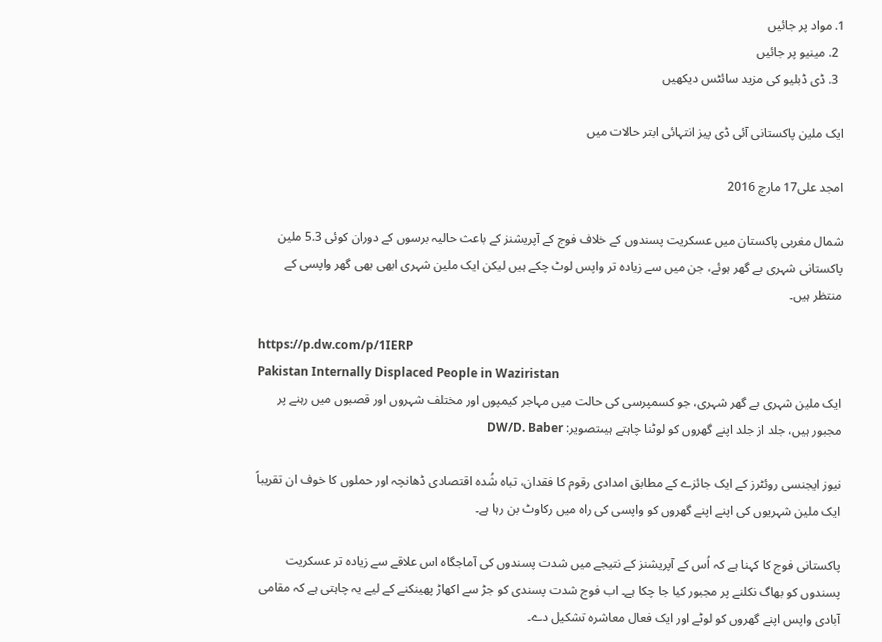1. مواد پر جائیں
  2. مینیو پر جائیں
  3. ڈی ڈبلیو کی مزید سائٹس دیکھیں

ایک ملین پاکستانی آئی ڈی پیز انتہائی ابتر حالات میں

امجد علی17 مارچ 2016

شمال مغربی پاکستان میں عسکریت پسندوں کے خلاف فوج کے آپریشنز کے باعث حالیہ برسوں کے دوران کوئی 5.3 ملین پاکستانی شہری بے گھر ہوئے، جن میں سے زیادہ تر واپس لوٹ چکے ہیں لیکن ایک ملین شہری ابھی بھی گھر واپسی کے منتظر ہیں۔

https://p.dw.com/p/1IERP
Pakistan Internally Displaced People in Waziristan
ایک ملین شہری بے گھر شہری، جو کسمپرسی کی حالت میں مہاجر کیمپوں اور مختلف شہروں اور قصبوں میں رہنے پر مجبور ہیں، جلد از جلد اپنے گھروں کو لوٹنا چاہتے ہیںتصویر: DW/D. Baber

نیوز ایجنسی روئٹرز کے ایک جائزے کے مطابق امدادی رقوم کا فقدان، تباہ شُدہ اقتصادی ڈھانچہ اور حملوں کا خوف ان تقریباً ایک ملین شہریوں کی اپنے اپنے گھروں کو واپسی کی راہ میں رکاوٹ بن رہا ہے۔

پاکستانی فوج کا کہنا ہے کہ اُس کے آپریشنز کے نتیجے میں شدت پسندوں کی آماجگاہ اس علاقے سے زیادہ تر عسکریت پسندوں کو بھاگ نکلنے پر مجبور کیا جا چکا ہے۔ اب فوج شدت پسندی کو جڑ سے اکھاڑ پھینکنے کے لیے یہ چاہتی ہے کہ مقامی آبادی واپس اپنے گھروں کو لوٹے اور ایک فعال معاشرہ تشکیل دے۔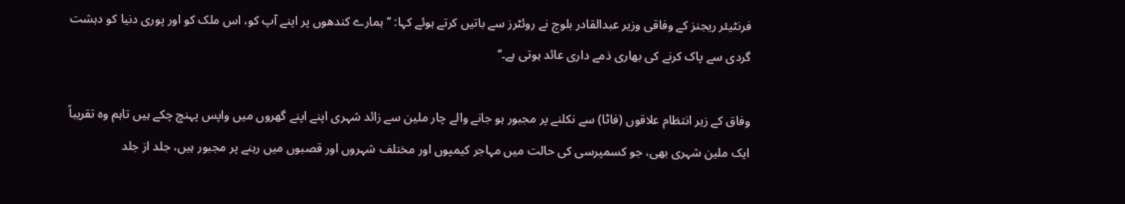فرنٹیئر ریجنز کے وفاقی وزیر عبدالقادر بلوچ نے روئٹرز سے باتیں کرتے ہوئے کہا: ’’ہمارے کندھوں پر اپنے آپ کو، اس ملک کو اور پوری دنیا کو دہشت گردی سے پاک کرنے کی بھاری ذمے داری عائد ہوتی ہے۔‘‘

وفاق کے زیر انتظام علاقوں (فاٹا) سے نکلنے پر مجبور ہو جانے والے چار ملین سے زائد شہری اپنے اپنے گھروں میں واپس پہنچ چکے ہیں تاہم وہ تقریباً ایک ملین شہری بھی، جو کسمپرسی کی حالت میں مہاجر کیمپوں اور مختلف شہروں اور قصبوں میں رہنے پر مجبور ہیں، جلد از جلد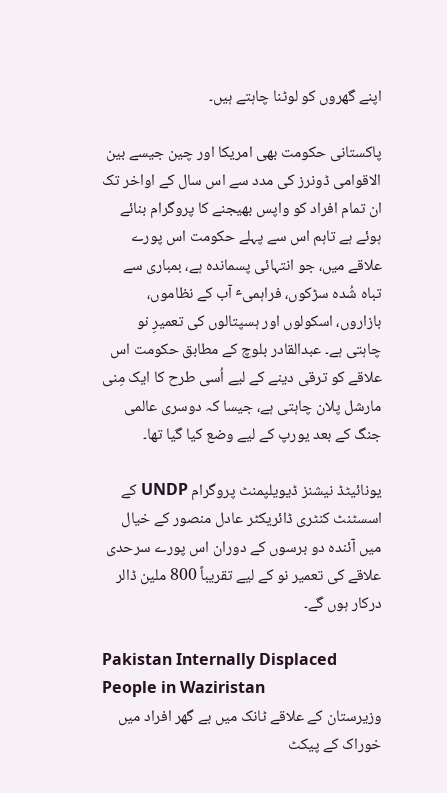اپنے گھروں کو لوٹنا چاہتے ہیں۔

پاکستانی حکومت بھی امریکا اور چین جیسے بین الاقوامی ڈونرز کی مدد سے اس سال کے اواخر تک ان تمام افراد کو واپس بھیجنے کا پروگرام بنائے ہوئے ہے تاہم اس سے پہلے حکومت اس پورے علاقے میں، جو انتہائی پسماندہ ہے، بمباری سے تباہ شُدہ سڑکوں، فراہمیٴ آب کے نظاموں، بازاروں، اسکولوں اور ہسپتالوں کی تعمیرِ نو چاہتی ہے۔ عبدالقادر بلوچ کے مطابق حکومت اس علاقے کو ترقی دینے کے لیے اُسی طرح کا ایک مِنی مارشل پلان چاہتی ہے، جیسا کہ دوسری عالمی جنگ کے بعد یورپ کے لیے وضع کیا گیا تھا۔

یونائیٹڈ نیشنز ڈیویلپمنٹ پروگرام UNDP کے اسسٹنٹ کنٹری ڈائریکٹر عادل منصور کے خیال میں آئندہ دو برسوں کے دوران اس پورے سرحدی علاقے کی تعمیر نو کے لیے تقریباً 800 ملین ڈالر درکار ہوں گے۔

Pakistan Internally Displaced People in Waziristan
وزیرستان کے علاقے ٹانک میں بے گھر افراد میں خوراک کے پیکٹ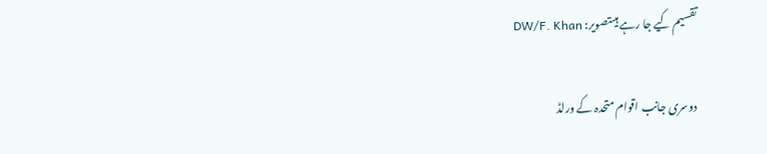تقسیم کیے جا رہے ہیںتصویر: DW/F. Khan

دوسری جانب اقوام متحدہ کے ورلڈ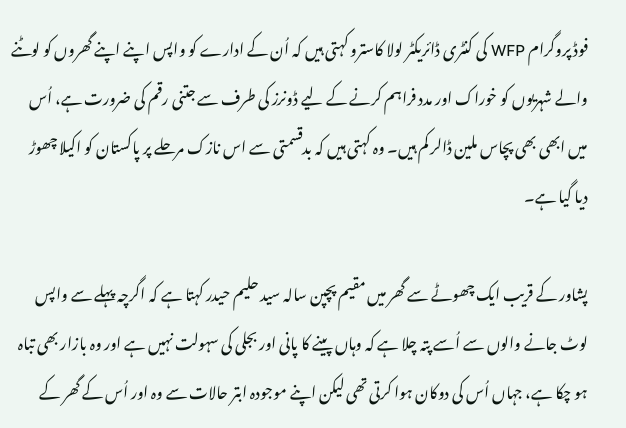فوڈ پروگرام WFP کی کنٹری ڈائریکٹر لولا کاسترو کہتی ہیں کہ اُن کے ادارے کو واپس اپنے اپنے گھروں کو لوٹنے والے شہریوں کو خوراک اور مدد فراہم کرنے کے لیے ڈونرز کی طرف سے جتنی رقم کی ضرورت ہے، اُس میں ابھی بھی پچاس ملین ڈالر کم ہیں۔ وہ کہتی ہیں کہ بدقسمتی سے اس نازک مرحلے پر پاکستان کو اکیلا چھوڑ دیا گیا ہے۔

پشاور کے قریب ایک چھوٹے سے گھر میں مقیم پچپن سالہ سید حلیم حیدر کہتا ہے کہ اگرچہ پہلے سے واپس لوٹ جانے والوں سے اُسے پتہ چلا ہے کہ وہاں پینے کا پانی اور بجلی کی سہولت نہیں ہے اور وہ بازار بھی تباہ ہو چکا ہے، جہاں اُس کی دوکان ہوا کرتی تھی لیکن اپنے موجودہ ابتر حالات سے وہ اور اُس کے گھر کے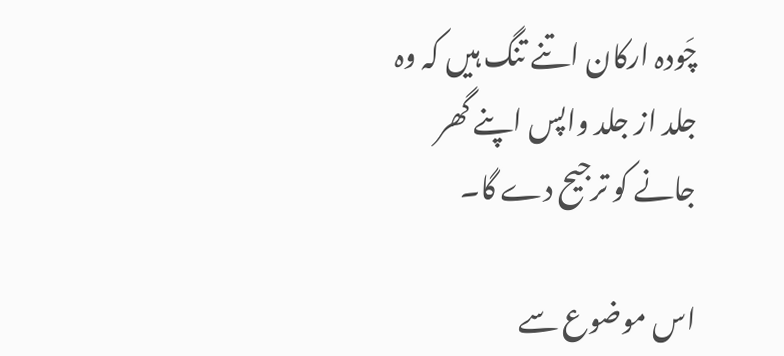چَودہ ارکان اتنے تنگ ہیں کہ وہ جلد از جلد واپس اپنے گھر جانے کو ترجیح دے گا۔

اس موضوع سے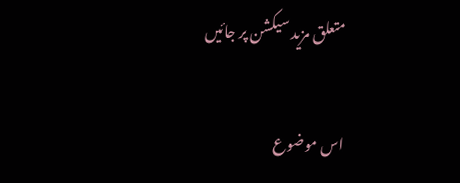متعلق مزید سیکشن پر جائیں

اس موضوع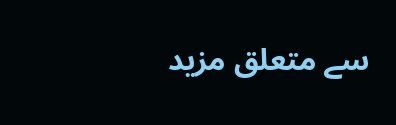سے متعلق مزید